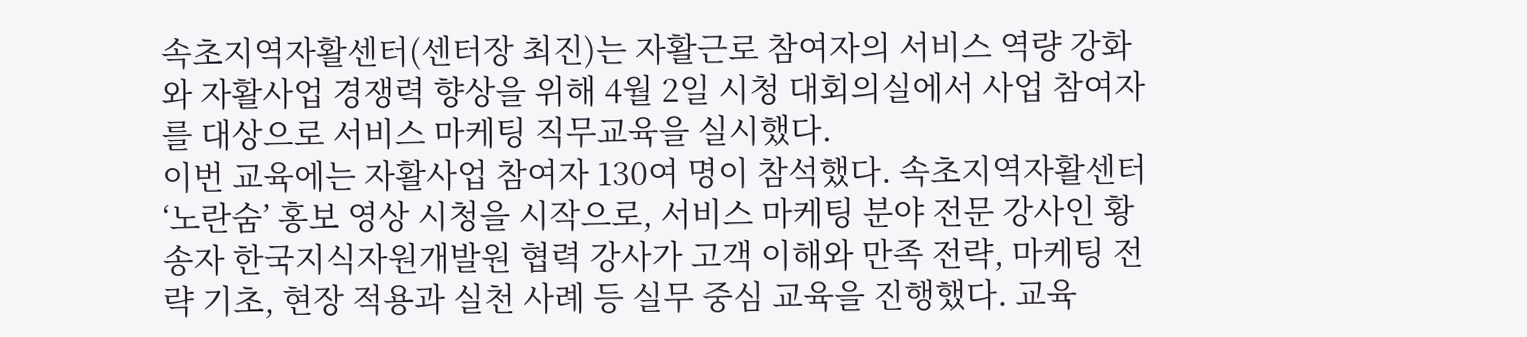속초지역자활센터(센터장 최진)는 자활근로 참여자의 서비스 역량 강화와 자활사업 경쟁력 향상을 위해 4월 2일 시청 대회의실에서 사업 참여자를 대상으로 서비스 마케팅 직무교육을 실시했다.
이번 교육에는 자활사업 참여자 130여 명이 참석했다. 속초지역자활센터 ‘노란숨’ 홍보 영상 시청을 시작으로, 서비스 마케팅 분야 전문 강사인 황송자 한국지식자원개발원 협력 강사가 고객 이해와 만족 전략, 마케팅 전략 기초, 현장 적용과 실천 사례 등 실무 중심 교육을 진행했다. 교육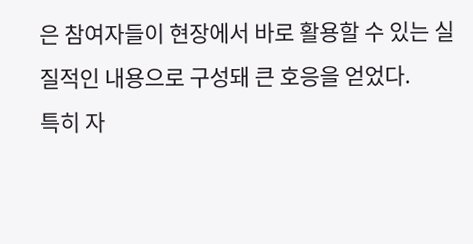은 참여자들이 현장에서 바로 활용할 수 있는 실질적인 내용으로 구성돼 큰 호응을 얻었다.
특히 자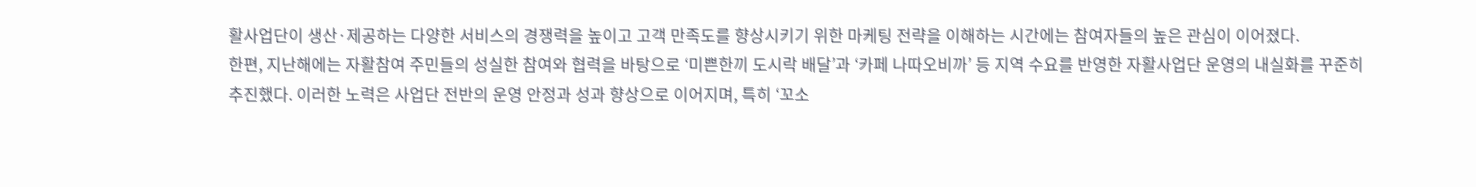활사업단이 생산·제공하는 다양한 서비스의 경쟁력을 높이고 고객 만족도를 향상시키기 위한 마케팅 전략을 이해하는 시간에는 참여자들의 높은 관심이 이어졌다.
한편, 지난해에는 자활참여 주민들의 성실한 참여와 협력을 바탕으로 ‘미쁜한끼 도시락 배달’과 ‘카페 나따오비까’ 등 지역 수요를 반영한 자활사업단 운영의 내실화를 꾸준히 추진했다. 이러한 노력은 사업단 전반의 운영 안정과 성과 향상으로 이어지며, 특히 ‘꼬소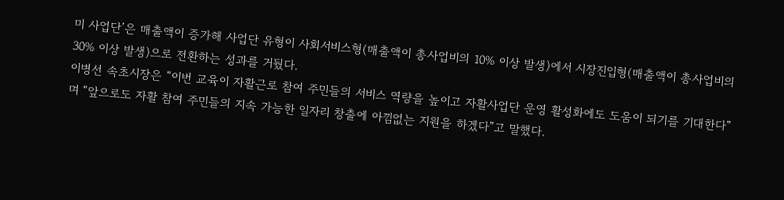미 사업단’은 매출액이 증가해 사업단 유형이 사회서비스형(매출액이 총사업비의 10% 이상 발생)에서 시장진입형(매출액이 총사업비의 30% 이상 발생)으로 전환하는 성과를 거뒀다.
이병선 속초시장은 “이번 교육이 자활근로 참여 주민들의 서비스 역량을 높이고 자활사업단 운영 활성화에도 도움이 되기를 기대한다”며 “앞으로도 자활 참여 주민들의 지속 가능한 일자리 창출에 아낌없는 지원을 하겠다”고 말했다.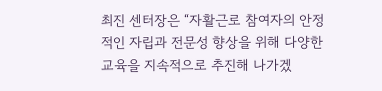최진 센터장은 “자활근로 참여자의 안정적인 자립과 전문성 향상을 위해 다양한 교육을 지속적으로 추진해 나가겠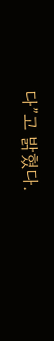다”고 밝혔다.